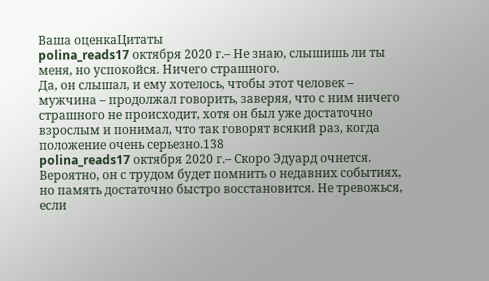Ваша оценкаЦитаты
polina_reads17 октября 2020 г.– Не знаю, слышишь ли ты меня, но успокойся. Ничего страшного.
Да, он слышал, и ему хотелось, чтобы этот человек – мужчина – продолжал говорить, заверяя, что с ним ничего страшного не происходит, хотя он был уже достаточно взрослым и понимал, что так говорят всякий раз, когда положение очень серьезно.138
polina_reads17 октября 2020 г.– Скоро Эдуард очнется. Вероятно, он с трудом будет помнить о недавних событиях, но память достаточно быстро восстановится. Не тревожься, если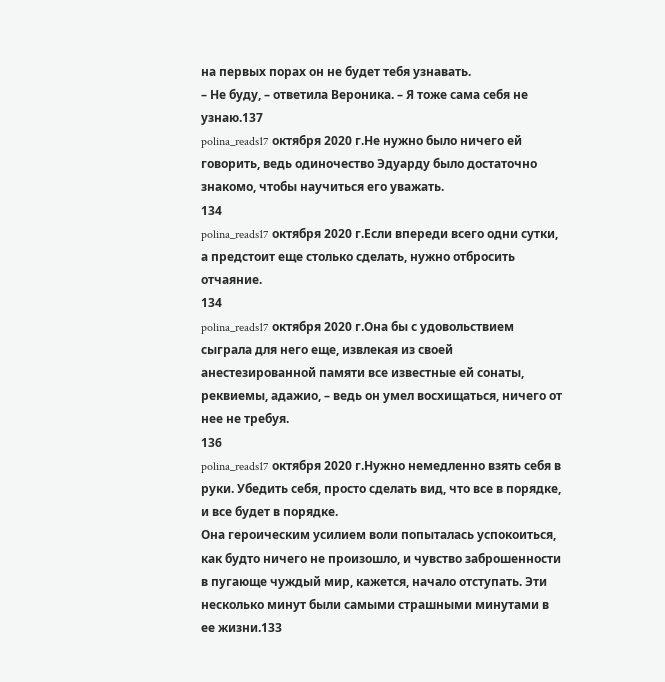на первых порах он не будет тебя узнавать.
– Не буду, – ответила Вероника. – Я тоже сама себя не узнаю.137
polina_reads17 октября 2020 г.Не нужно было ничего ей говорить, ведь одиночество Эдуарду было достаточно знакомо, чтобы научиться его уважать.
134
polina_reads17 октября 2020 г.Если впереди всего одни сутки, а предстоит еще столько сделать, нужно отбросить отчаяние.
134
polina_reads17 октября 2020 г.Она бы с удовольствием сыграла для него еще, извлекая из своей анестезированной памяти все известные ей сонаты, реквиемы, адажио, – ведь он умел восхищаться, ничего от нее не требуя.
136
polina_reads17 октября 2020 г.Нужно немедленно взять себя в руки. Убедить себя, просто сделать вид, что все в порядке, и все будет в порядке.
Она героическим усилием воли попыталась успокоиться, как будто ничего не произошло, и чувство заброшенности в пугающе чуждый мир, кажется, начало отступать. Эти несколько минут были самыми страшными минутами в ее жизни.133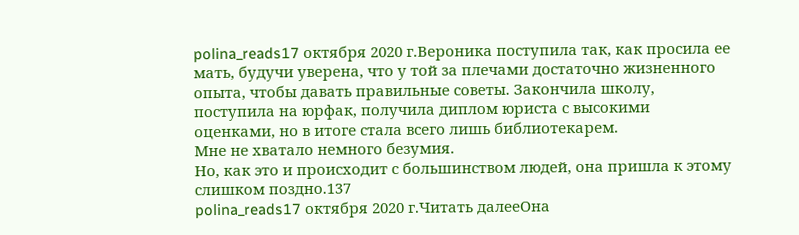polina_reads17 октября 2020 г.Вероника поступила так, как просила ее мать, будучи уверена, что у той за плечами достаточно жизненного опыта, чтобы давать правильные советы. Закончила школу, поступила на юрфак, получила диплом юриста с высокими оценками, но в итоге стала всего лишь библиотекарем.
Мне не хватало немного безумия.
Но, как это и происходит с большинством людей, она пришла к этому слишком поздно.137
polina_reads17 октября 2020 г.Читать далееОна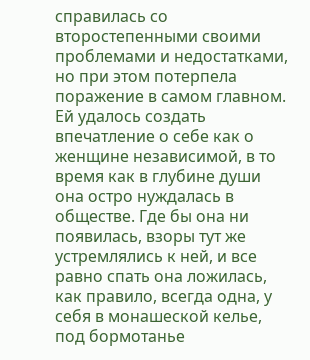справилась со второстепенными своими проблемами и недостатками, но при этом потерпела поражение в самом главном. Ей удалось создать впечатление о себе как о женщине независимой, в то время как в глубине души она остро нуждалась в обществе. Где бы она ни появилась, взоры тут же устремлялись к ней, и все равно спать она ложилась, как правило, всегда одна, у себя в монашеской келье, под бормотанье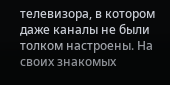телевизора, в котором даже каналы не были толком настроены. На своих знакомых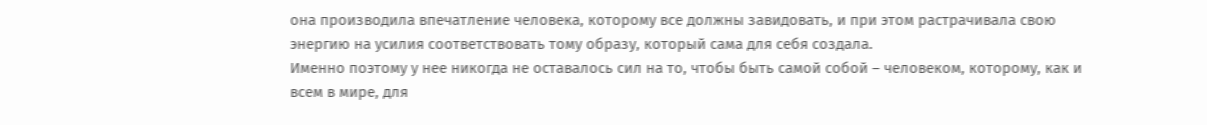она производила впечатление человека, которому все должны завидовать, и при этом растрачивала свою энергию на усилия соответствовать тому образу, который сама для себя создала.
Именно поэтому у нее никогда не оставалось сил на то, чтобы быть самой собой – человеком, которому, как и всем в мире, для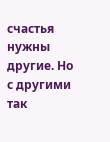счастья нужны другие. Но с другими так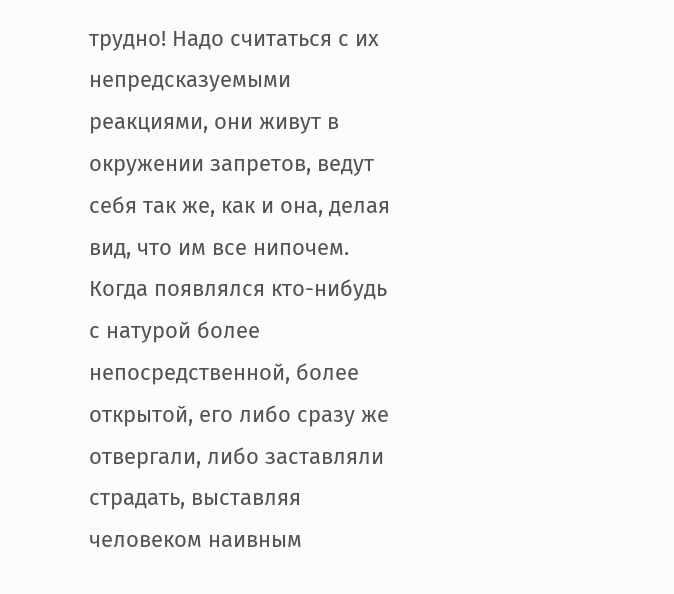трудно! Надо считаться с их непредсказуемыми реакциями, они живут в окружении запретов, ведут себя так же, как и она, делая вид, что им все нипочем. Когда появлялся кто-нибудь с натурой более непосредственной, более открытой, его либо сразу же отвергали, либо заставляли страдать, выставляя человеком наивным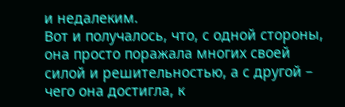и недалеким.
Вот и получалось, что, с одной стороны, она просто поражала многих своей силой и решительностью, а с другой – чего она достигла, к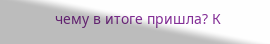чему в итоге пришла? К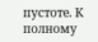пустоте. К полному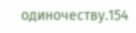одиночеству.154